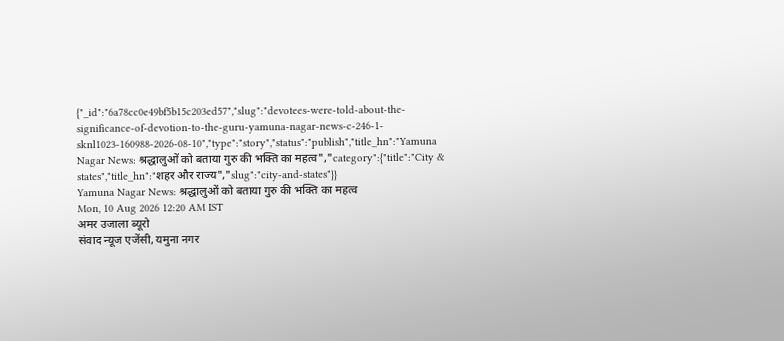{"_id":"6a78cc0e49bf5b15c203ed57","slug":"devotees-were-told-about-the-significance-of-devotion-to-the-guru-yamuna-nagar-news-c-246-1-sknl1023-160988-2026-08-10","type":"story","status":"publish","title_hn":"Yamuna Nagar News: श्रद्धालुओं को बताया गुरु की भक्ति का महत्व","category":{"title":"City & states","title_hn":"शहर और राज्य","slug":"city-and-states"}}
Yamuna Nagar News: श्रद्धालुओं को बताया गुरु की भक्ति का महत्व
Mon, 10 Aug 2026 12:20 AM IST
अमर उजाला ब्यूरो
संवाद न्यूज एजेंसी, यमुना नगर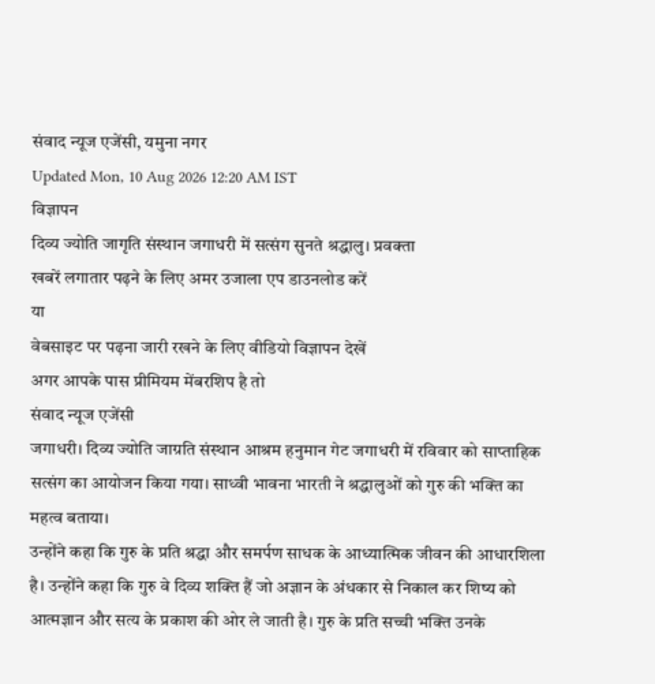संवाद न्यूज एजेंसी, यमुना नगर
Updated Mon, 10 Aug 2026 12:20 AM IST
विज्ञापन
दिव्य ज्योति जागृति संस्थान जगाधरी में सत्संग सुनते श्रद्धालु। प्रवक्ता
खबरें लगातार पढ़ने के लिए अमर उजाला एप डाउनलोड करें
या
वेबसाइट पर पढ़ना जारी रखने के लिए वीडियो विज्ञापन देखें
अगर आपके पास प्रीमियम मेंबरशिप है तो
संवाद न्यूज एजेंसी
जगाधरी। दिव्य ज्योति जाग्रति संस्थान आश्रम हनुमान गेट जगाधरी में रविवार को साप्ताहिक सत्संग का आयोजन किया गया। साध्वी भावना भारती ने श्रद्धालुओं को गुरु की भक्ति का महत्व बताया।
उन्होंने कहा कि गुरु के प्रति श्रद्धा और समर्पण साधक के आध्यात्मिक जीवन की आधारशिला है। उन्होंने कहा कि गुरु वे दिव्य शक्ति हैं जो अज्ञान के अंधकार से निकाल कर शिष्य को आत्मज्ञान और सत्य के प्रकाश की ओर ले जाती है। गुरु के प्रति सच्ची भक्ति उनके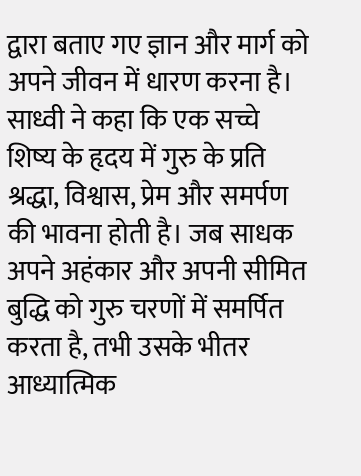द्वारा बताए गए ज्ञान और मार्ग को अपने जीवन में धारण करना है।
साध्वी ने कहा कि एक सच्चे शिष्य के हृदय में गुरु के प्रति श्रद्धा, विश्वास, प्रेम और समर्पण की भावना होती है। जब साधक अपने अहंकार और अपनी सीमित बुद्धि को गुरु चरणों में समर्पित करता है, तभी उसके भीतर आध्यात्मिक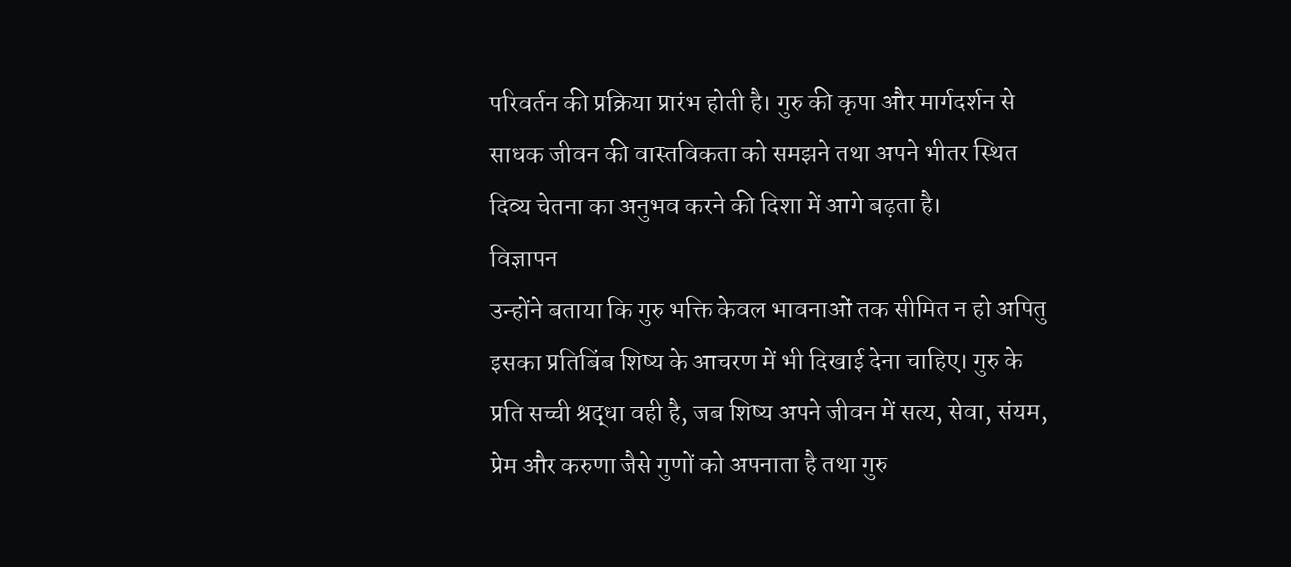परिवर्तन की प्रक्रिया प्रारंभ होती है। गुरु की कृपा और मार्गदर्शन से साधक जीवन की वास्तविकता को समझने तथा अपने भीतर स्थित दिव्य चेतना का अनुभव करने की दिशा में आगे बढ़ता है।
विज्ञापन
उन्होंने बताया कि गुरु भक्ति केवल भावनाओं तक सीमित न हो अपितु इसका प्रतिबिंब शिष्य के आचरण में भी दिखाई देना चाहिए। गुरु के प्रति सच्ची श्रद्धा वही है, जब शिष्य अपने जीवन में सत्य, सेवा, संयम, प्रेम और करुणा जैसे गुणों को अपनाता है तथा गुरु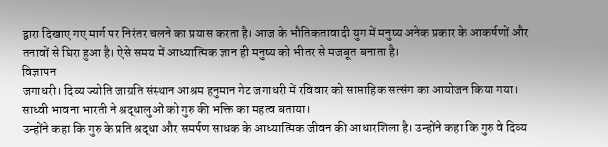द्वारा दिखाए गए मार्ग पर निरंतर चलने का प्रयास करता है। आज के भौतिकतावादी युग में मनुष्य अनेक प्रकार के आकर्षणों और तनावों से घिरा हुआ है। ऐसे समय में आध्यात्मिक ज्ञान ही मनुष्य को भीतर से मजबूत बनाता है।
विज्ञापन
जगाधरी। दिव्य ज्योति जाग्रति संस्थान आश्रम हनुमान गेट जगाधरी में रविवार को साप्ताहिक सत्संग का आयोजन किया गया। साध्वी भावना भारती ने श्रद्धालुओं को गुरु की भक्ति का महत्व बताया।
उन्होंने कहा कि गुरु के प्रति श्रद्धा और समर्पण साधक के आध्यात्मिक जीवन की आधारशिला है। उन्होंने कहा कि गुरु वे दिव्य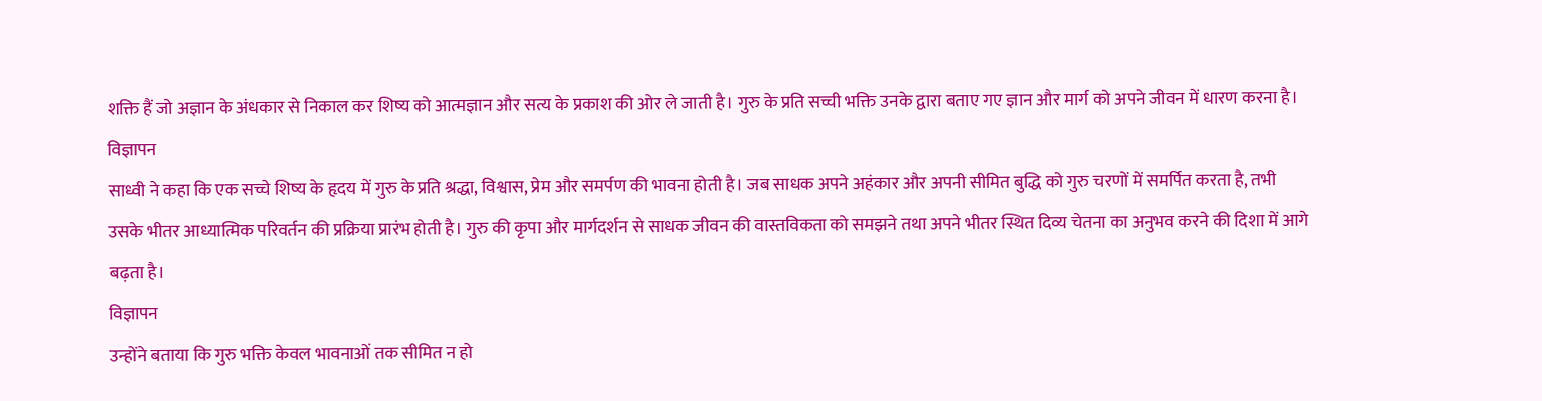शक्ति हैं जो अज्ञान के अंधकार से निकाल कर शिष्य को आत्मज्ञान और सत्य के प्रकाश की ओर ले जाती है। गुरु के प्रति सच्ची भक्ति उनके द्वारा बताए गए ज्ञान और मार्ग को अपने जीवन में धारण करना है।
विज्ञापन
साध्वी ने कहा कि एक सच्चे शिष्य के हृदय में गुरु के प्रति श्रद्धा, विश्वास, प्रेम और समर्पण की भावना होती है। जब साधक अपने अहंकार और अपनी सीमित बुद्धि को गुरु चरणों में समर्पित करता है, तभी उसके भीतर आध्यात्मिक परिवर्तन की प्रक्रिया प्रारंभ होती है। गुरु की कृपा और मार्गदर्शन से साधक जीवन की वास्तविकता को समझने तथा अपने भीतर स्थित दिव्य चेतना का अनुभव करने की दिशा में आगे बढ़ता है।
विज्ञापन
उन्होंने बताया कि गुरु भक्ति केवल भावनाओं तक सीमित न हो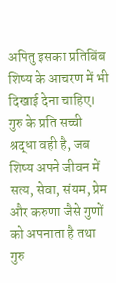अपितु इसका प्रतिबिंब शिष्य के आचरण में भी दिखाई देना चाहिए। गुरु के प्रति सच्ची श्रद्धा वही है, जब शिष्य अपने जीवन में सत्य, सेवा, संयम, प्रेम और करुणा जैसे गुणों को अपनाता है तथा गुरु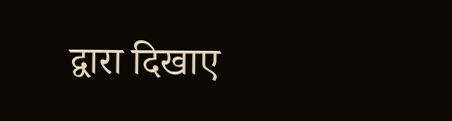द्वारा दिखाए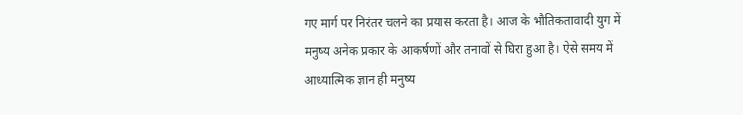गए मार्ग पर निरंतर चलने का प्रयास करता है। आज के भौतिकतावादी युग में मनुष्य अनेक प्रकार के आकर्षणों और तनावों से घिरा हुआ है। ऐसे समय में आध्यात्मिक ज्ञान ही मनुष्य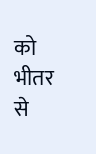को भीतर से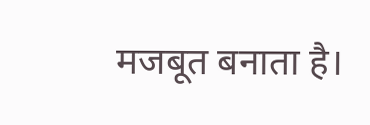मजबूत बनाता है।